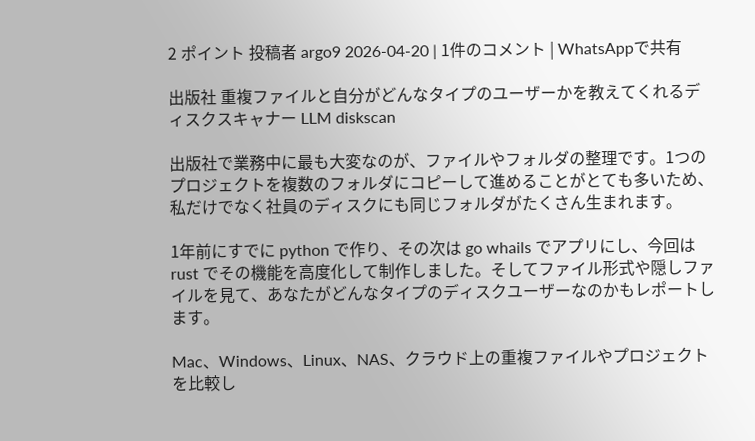2 ポイント 投稿者 argo9 2026-04-20 | 1件のコメント | WhatsAppで共有

出版社 重複ファイルと自分がどんなタイプのユーザーかを教えてくれるディスクスキャナー LLM diskscan

出版社で業務中に最も大変なのが、ファイルやフォルダの整理です。1つのプロジェクトを複数のフォルダにコピーして進めることがとても多いため、私だけでなく社員のディスクにも同じフォルダがたくさん生まれます。

1年前にすでに python で作り、その次は go whails でアプリにし、今回は rust でその機能を高度化して制作しました。そしてファイル形式や隠しファイルを見て、あなたがどんなタイプのディスクユーザーなのかもレポートします。

Mac、Windows、Linux、NAS、クラウド上の重複ファイルやプロジェクトを比較し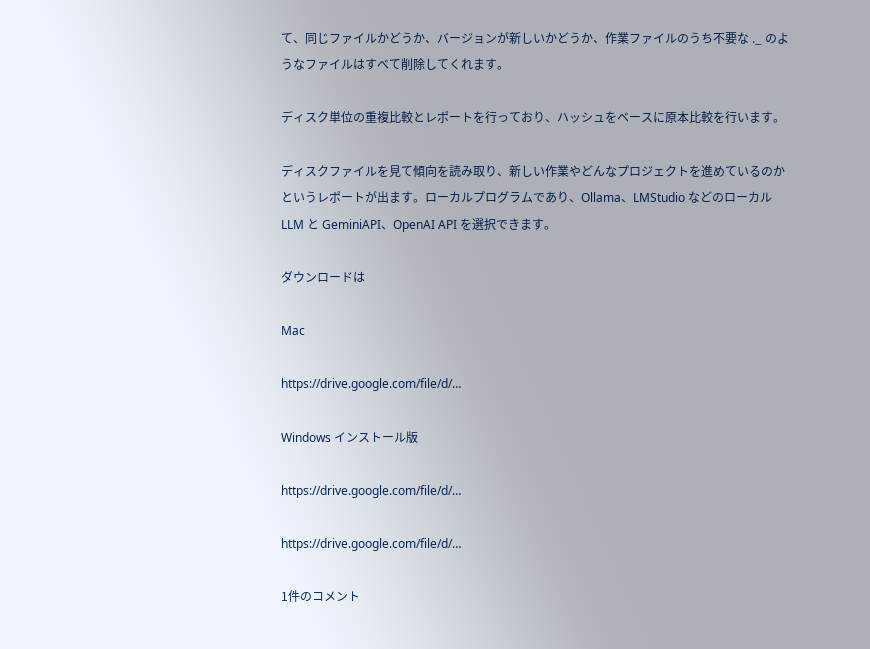て、同じファイルかどうか、バージョンが新しいかどうか、作業ファイルのうち不要な ._ のようなファイルはすべて削除してくれます。

ディスク単位の重複比較とレポートを行っており、ハッシュをベースに原本比較を行います。

ディスクファイルを見て傾向を読み取り、新しい作業やどんなプロジェクトを進めているのかというレポートが出ます。ローカルプログラムであり、Ollama、LMStudio などのローカル LLM と GeminiAPI、OpenAI API を選択できます。

ダウンロードは

Mac

https://drive.google.com/file/d/…

Windows インストール版

https://drive.google.com/file/d/…

https://drive.google.com/file/d/…

1件のコメント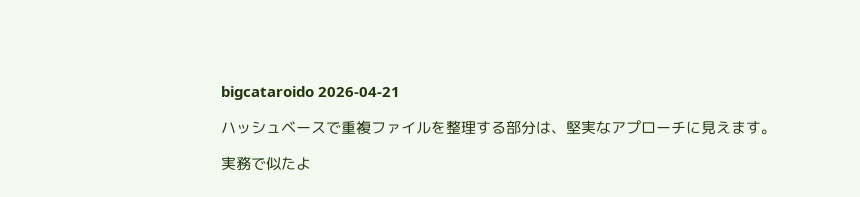bigcataroido 2026-04-21

ハッシュベースで重複ファイルを整理する部分は、堅実なアプローチに見えます。

実務で似たよ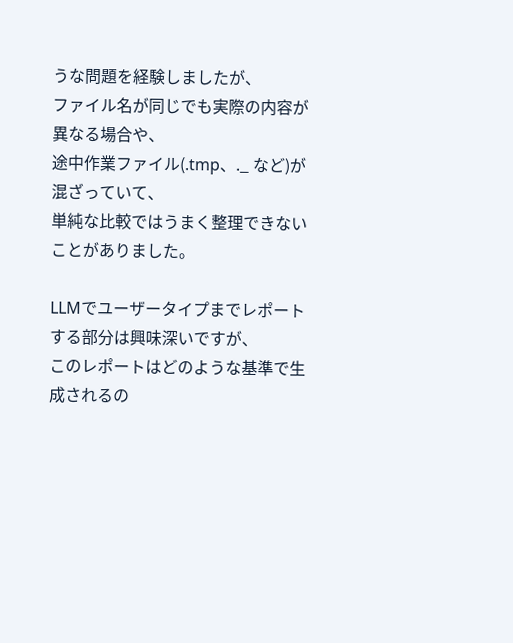うな問題を経験しましたが、
ファイル名が同じでも実際の内容が異なる場合や、
途中作業ファイル(.tmp、._ など)が混ざっていて、
単純な比較ではうまく整理できないことがありました。

LLMでユーザータイプまでレポートする部分は興味深いですが、
このレポートはどのような基準で生成されるの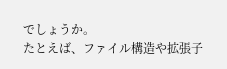でしょうか。
たとえば、ファイル構造や拡張子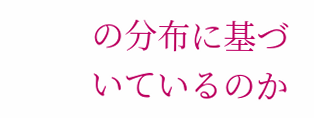の分布に基づいているのか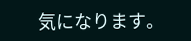気になります。